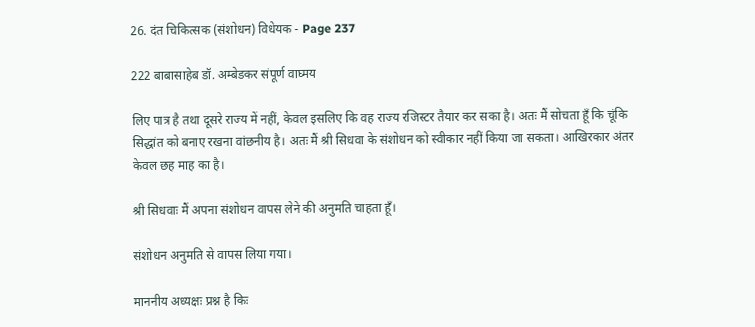26. दंत चिकित्सक (संशोधन) विधेयक - Page 237

222 बाबासाहेब डॉ. अम्बेडकर संपूर्ण वाघ्मय

लिए पात्र है तथा दूसरे राज्य में नहीं, केवल इसलिए कि वह राज्य रजिस्टर तैयार कर सका है। अतः मैं सोचता हूँ कि चूंकि सिद्धांत को बनाए रखना वांछनीय है। अतः मैं श्री सिधवा के संशोधन को स्वीकार नहीं किया जा सकता। आखिरकार अंतर केवल छह माह का है।

श्री सिधवाः मैं अपना संशोधन वापस लेने की अनुमति चाहता हूँ।

संशोधन अनुमति से वापस लिया गया।

माननीय अध्यक्षः प्रश्न है किः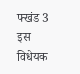फ्खंड 3 इस विधेयक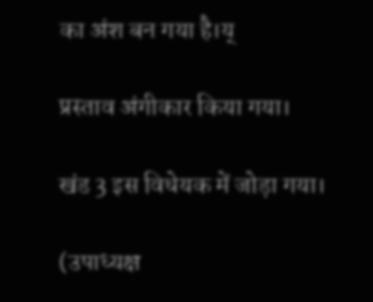का अंश बन गया है।य्

प्रस्ताव अंगीकार किया गया।

खंड 3 इस विधेयक में जोड़ा गया।

(उपाध्यक्ष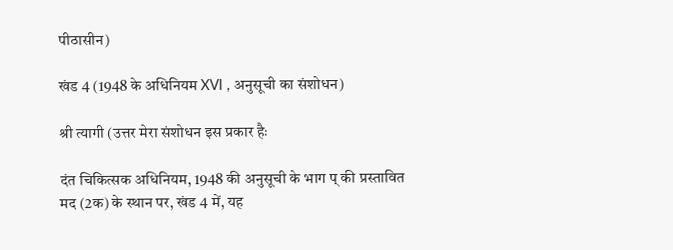पीठासीन)

खंड 4 (1948 के अधिनियम XVI , अनुसूची का संशोधन)

श्री त्यागी (उत्तर मेरा संशोधन इस प्रकार हैः

दंत चिकित्सक अधिनियम, 1948 की अनुसूची के भाग प् की प्रस्तावित मद (2क) के स्थान पर, खंड 4 में, यह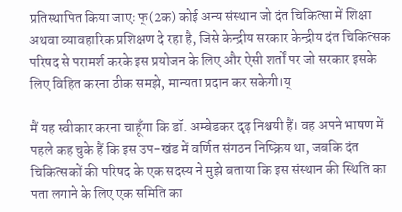प्रतिस्थापित किया जाएः फ्(2क) कोई अन्य संस्थान जो दंत चिकित्सा में शिक्षा अथवा व्यावहारिक प्रशिक्षण दे रहा है, जिसे केन्द्रीय सरकार केन्द्रीय दंत चिकित्सक परिषद से परामर्श करके इस प्रयोजन के लिए और ऐसी शर्तों पर जो सरकार इसके लिए विहित करना ठीक समझे, मान्यता प्रदान कर सकेगी।य्

मैं यह स्वीकार करना चाहूँगा कि डॉ. अम्बेडकर दृढ़ निश्चयी हैं। वह अपने भाषण में पहले कह चुके हैं कि इस उप-खंड में वर्णित संगठन निष्क्रिय था, जबकि दंत चिकित्सकों की परिषद के एक सदस्य ने मुझे बताया कि इस संस्थान की स्थिति का पता लगाने के लिए एक समिति का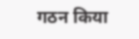गठन किया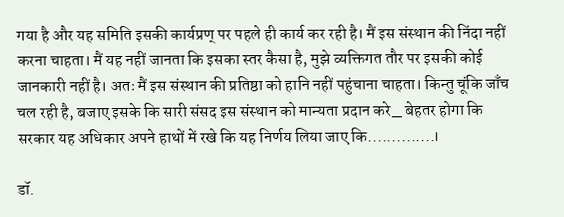गया है और यह समिति इसकी कार्यप्रण् पर पहले ही कार्य कर रही है। मैं इस संस्थान की निंदा नहीं करना चाहता। मैं यह नहीं जानता कि इसका स्तर कैसा है, मुझे व्यक्तिगत तौर पर इसकी कोई जानकारी नहीं है। अतः मैं इस संस्थान की प्रतिष्ठा को हानि नहीं पहुंचाना चाहता। किन्तु चूंकि जाँच चल रही है, बजाए इसके कि सारी संसद इस संस्थान को मान्यता प्रदान करे_ बेहतर होगा कि सरकार यह अधिकार अपने हाथों में रखे कि यह निर्णय लिया जाए कि..............।

डॉ.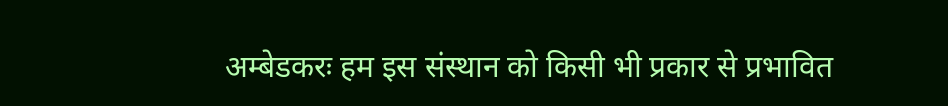अम्बेडकरः हम इस संस्थान को किसी भी प्रकार से प्रभावित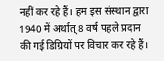नहीं कर रहे हैं। हम इस संस्थान द्वारा 1940 में अर्थात् 8 वर्ष पहले प्रदान की गई डिग्रियों पर विचार कर रहे हैं।